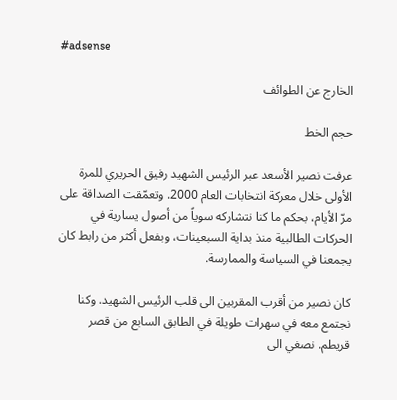#adsense

الخارج عن الطوائف

حجم الخط

عرفت نصير الأسعد عبر الرئيس الشهيد رفيق الحريري للمرة الأولى خلال معركة انتخابات العام 2000. وتعمّقت الصداقة على مرّ الأيام، بحكم ما كنا نتشاركه سوياً من أصول يسارية في الحركات الطالبية منذ بداية السبعينات، وبفعل أكثر من رابط كان يجمعنا في السياسة والممارسة.

كان نصير من أقرب المقربين الى قلب الرئيس الشهيد. وكنا نجتمع معه في سهرات طويلة في الطابق السابع من قصر قريطم. نصغي الى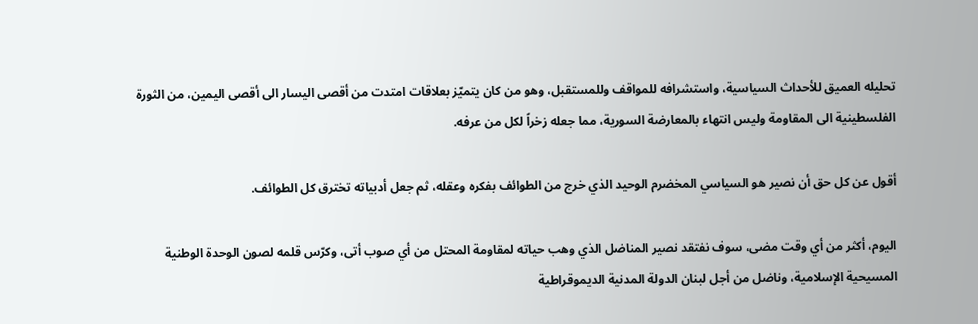تحليله العميق للأحداث السياسية، واستشرافه للمواقف وللمستقبل، وهو من كان يتميّز بعلاقات امتدت من أقصى اليسار الى أقصى اليمين، من الثورة الفلسطينية الى المقاومة وليس انتهاء بالمعارضة السورية، مما جعله زخراً لكل من عرفه.

أقول عن كل حق أن نصير هو السياسي المخضرم الوحيد الذي خرج من الطوائف بفكره وعقله، ثم جعل أدبياته تخترق كل الطوائف.

اليوم، أكثر من أي وقت مضى، سوف نفتقد نصير المناضل الذي وهب حياته لمقاومة المحتل من أي صوب أتى، وكرّس قلمه لصون الوحدة الوطنية المسيحية الإسلامية، وناضل من أجل لبنان الدولة المدنية الديموقراطية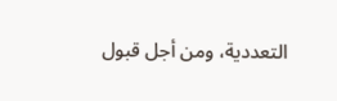التعددية، ومن أجل قبول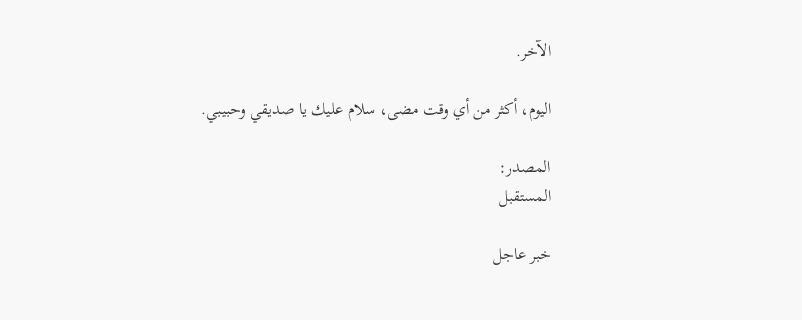الآخر.

اليوم، أكثر من أي وقت مضى، سلام عليك يا صديقي وحبيبي.

المصدر:
المستقبل

خبر عاجل